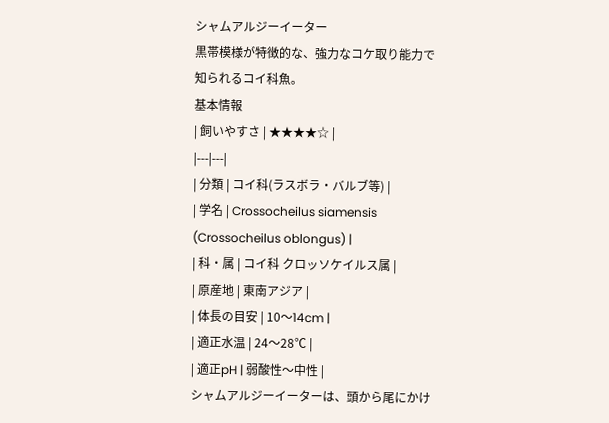シャムアルジーイーター
黒帯模様が特徴的な、強力なコケ取り能力で知られるコイ科魚。
基本情報
| 飼いやすさ | ★★★★☆ |
|---|---|
| 分類 | コイ科(ラスボラ・バルブ等) |
| 学名 | Crossocheilus siamensis (Crossocheilus oblongus) |
| 科・属 | コイ科 クロッソケイルス属 |
| 原産地 | 東南アジア |
| 体長の目安 | 10〜14cm |
| 適正水温 | 24〜28℃ |
| 適正pH | 弱酸性〜中性 |
シャムアルジーイーターは、頭から尾にかけ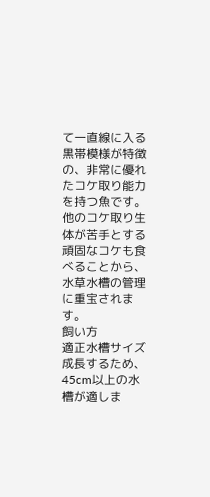て一直線に入る黒帯模様が特徴の、非常に優れたコケ取り能力を持つ魚です。他のコケ取り生体が苦手とする頑固なコケも食べることから、水草水槽の管理に重宝されます。
飼い方
適正水槽サイズ
成長するため、45cm以上の水槽が適しま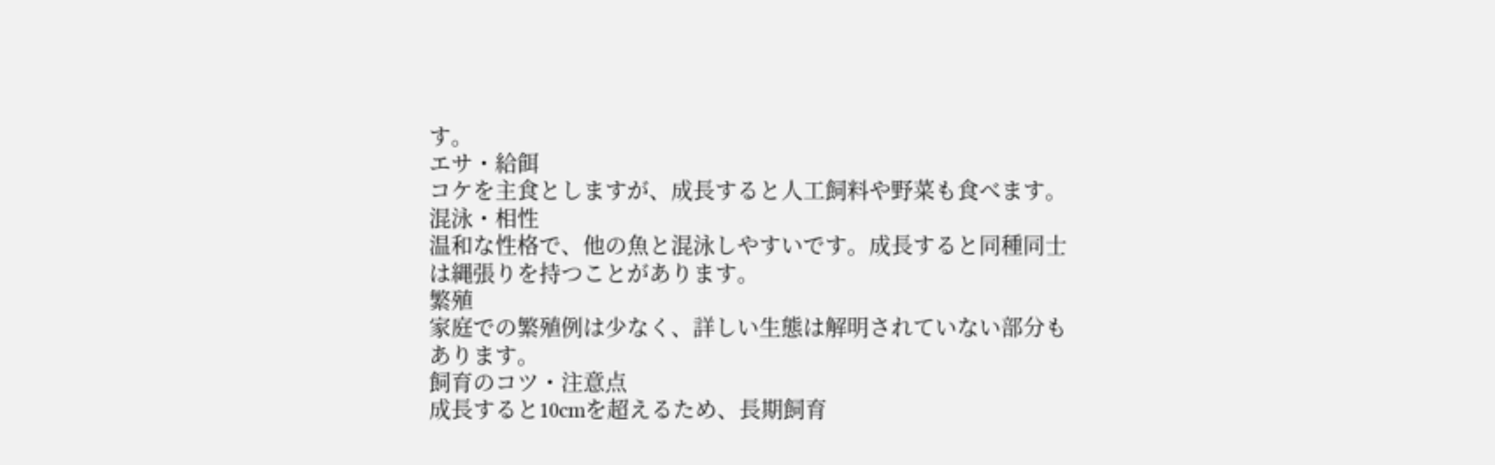す。
エサ・給餌
コケを主食としますが、成長すると人工飼料や野菜も食べます。
混泳・相性
温和な性格で、他の魚と混泳しやすいです。成長すると同種同士は縄張りを持つことがあります。
繁殖
家庭での繁殖例は少なく、詳しい生態は解明されていない部分もあります。
飼育のコツ・注意点
成長すると10cmを超えるため、長期飼育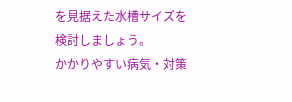を見据えた水槽サイズを検討しましょう。
かかりやすい病気・対策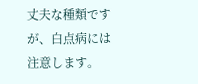丈夫な種類ですが、白点病には注意します。